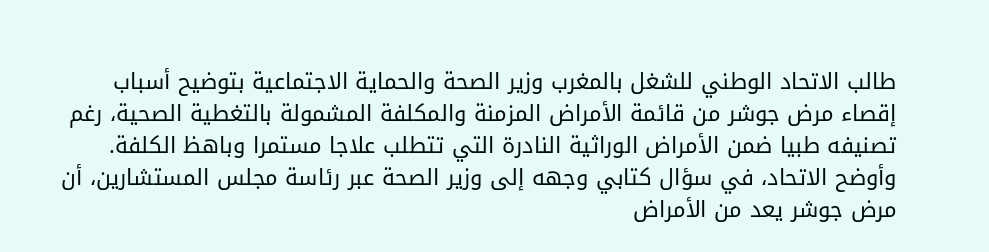طالب الاتحاد الوطني للشغل بالمغرب وزير الصحة والحماية الاجتماعية بتوضيح أسباب إقصاء مرض جوشر من قائمة الأمراض المزمنة والمكلفة المشمولة بالتغطية الصحية، رغم تصنيفه طبيا ضمن الأمراض الوراثية النادرة التي تتطلب علاجا مستمرا وباهظ الكلفة.
وأوضح الاتحاد، في سؤال كتابي وجهه إلى وزير الصحة عبر رئاسة مجلس المستشارين، أن مرض جوشر يعد من الأمراض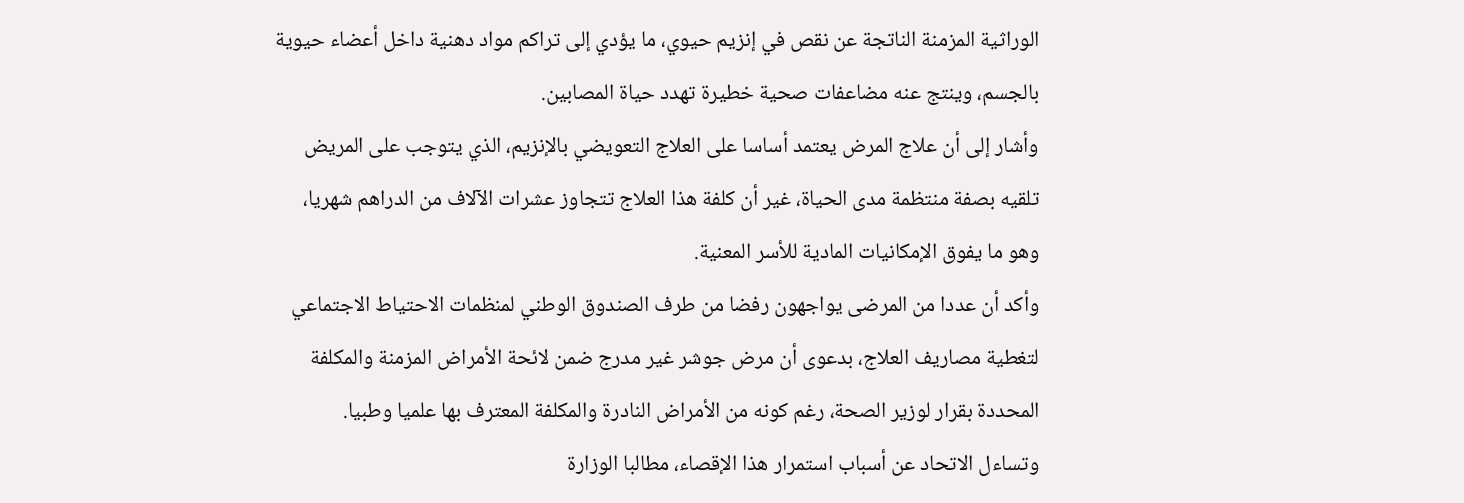الوراثية المزمنة الناتجة عن نقص في إنزيم حيوي، ما يؤدي إلى تراكم مواد دهنية داخل أعضاء حيوية بالجسم، وينتج عنه مضاعفات صحية خطيرة تهدد حياة المصابين.
وأشار إلى أن علاج المرض يعتمد أساسا على العلاج التعويضي بالإنزيم، الذي يتوجب على المريض تلقيه بصفة منتظمة مدى الحياة، غير أن كلفة هذا العلاج تتجاوز عشرات الآلاف من الدراهم شهريا، وهو ما يفوق الإمكانيات المادية للأسر المعنية.
وأكد أن عددا من المرضى يواجهون رفضا من طرف الصندوق الوطني لمنظمات الاحتياط الاجتماعي لتغطية مصاريف العلاج، بدعوى أن مرض جوشر غير مدرج ضمن لائحة الأمراض المزمنة والمكلفة المحددة بقرار لوزير الصحة، رغم كونه من الأمراض النادرة والمكلفة المعترف بها علميا وطبيا.
وتساءل الاتحاد عن أسباب استمرار هذا الإقصاء، مطالبا الوزارة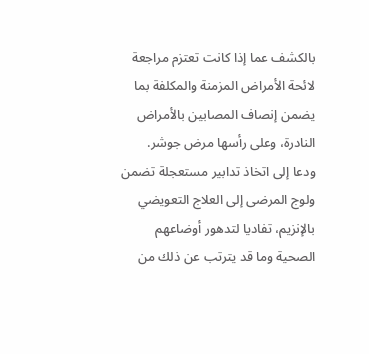بالكشف عما إذا كانت تعتزم مراجعة لائحة الأمراض المزمنة والمكلفة بما يضمن إنصاف المصابين بالأمراض النادرة، وعلى رأسها مرض جوشر.
ودعا إلى اتخاذ تدابير مستعجلة تضمن ولوج المرضى إلى العلاج التعويضي بالإنزيم، تفاديا لتدهور أوضاعهم الصحية وما قد يترتب عن ذلك من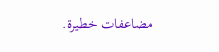مضاعفات خطيرة.